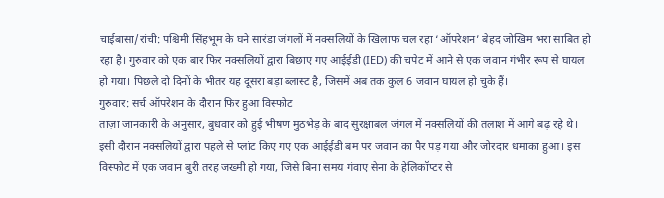चाईबासा/रांची: पश्चिमी सिंहभूम के घने सारंडा जंगलों में नक्सलियों के खिलाफ चल रहा ‘ऑपरेशन’ बेहद जोखिम भरा साबित हो रहा है। गुरुवार को एक बार फिर नक्सलियों द्वारा बिछाए गए आईईडी (IED) की चपेट में आने से एक जवान गंभीर रूप से घायल हो गया। पिछले दो दिनों के भीतर यह दूसरा बड़ा ब्लास्ट है, जिसमें अब तक कुल 6 जवान घायल हो चुके हैं।
गुरुवार: सर्च ऑपरेशन के दौरान फिर हुआ विस्फोट
ताज़ा जानकारी के अनुसार, बुधवार को हुई भीषण मुठभेड़ के बाद सुरक्षाबल जंगल में नक्सलियों की तलाश में आगे बढ़ रहे थे। इसी दौरान नक्सलियों द्वारा पहले से प्लांट किए गए एक आईईडी बम पर जवान का पैर पड़ गया और जोरदार धमाका हुआ। इस विस्फोट में एक जवान बुरी तरह जख्मी हो गया, जिसे बिना समय गंवाए सेना के हेलिकॉप्टर से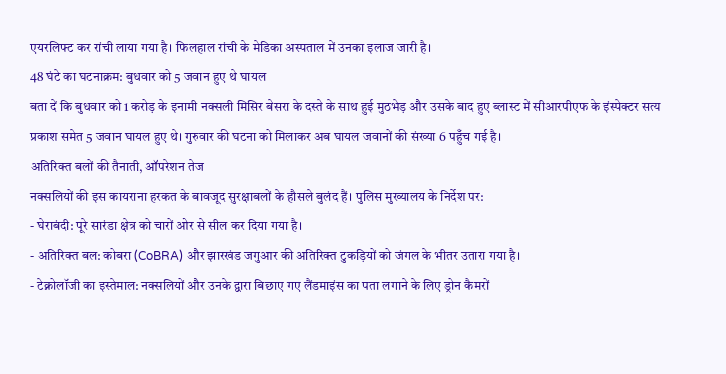एयरलिफ्ट कर रांची लाया गया है। फिलहाल रांची के मेडिका अस्पताल में उनका इलाज जारी है।
48 घंटे का घटनाक्रम: बुधवार को 5 जवान हुए थे घायल
बता दें कि बुधवार को 1 करोड़ के इनामी नक्सली मिसिर बेसरा के दस्ते के साथ हुई मुठभेड़ और उसके बाद हुए ब्लास्ट में सीआरपीएफ के इंस्पेक्टर सत्य प्रकाश समेत 5 जवान घायल हुए थे। गुरुवार की घटना को मिलाकर अब घायल जवानों की संख्या 6 पहुँच गई है।
अतिरिक्त बलों की तैनाती, ऑपरेशन तेज
नक्सलियों की इस कायराना हरकत के बावजूद सुरक्षाबलों के हौसले बुलंद हैं। पुलिस मुख्यालय के निर्देश पर:
- घेराबंदी: पूरे सारंडा क्षेत्र को चारों ओर से सील कर दिया गया है।
- अतिरिक्त बल: कोबरा (CoBRA) और झारखंड जगुआर की अतिरिक्त टुकड़ियों को जंगल के भीतर उतारा गया है।
- टेक्नोलॉजी का इस्तेमाल: नक्सलियों और उनके द्वारा बिछाए गए लैंडमाइंस का पता लगाने के लिए ड्रोन कैमरों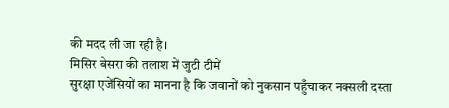की मदद ली जा रही है।
मिसिर बेसरा की तलाश में जुटी टीमें
सुरक्षा एजेंसियों का मानना है कि जवानों को नुकसान पहुँचाकर नक्सली दस्ता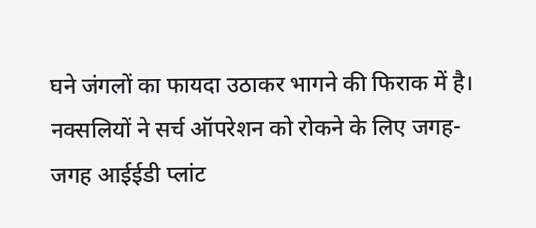घने जंगलों का फायदा उठाकर भागने की फिराक में है। नक्सलियों ने सर्च ऑपरेशन को रोकने के लिए जगह-जगह आईईडी प्लांट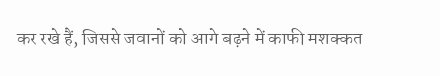कर रखे हैं, जिससे जवानों को आगे बढ़ने में काफी मशक्कत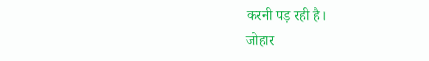करनी पड़ रही है।
जोहार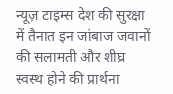न्यूज़ टाइम्स देश की सुरक्षा में तैनात इन जांबाज जवानों की सलामती और शीघ्र स्वस्थ होने की प्रार्थना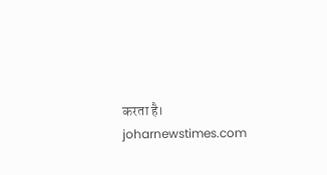करता है। joharnewstimes.com